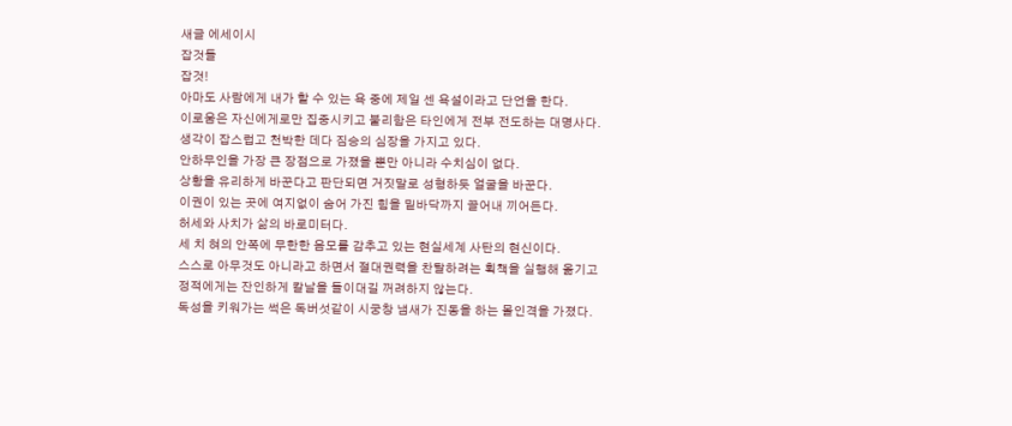새글 에세이시
잡것들
잡것!
아마도 사람에게 내가 할 수 있는 욕 중에 제일 센 욕설이라고 단언을 한다.
이로움은 자신에게로만 집중시키고 불리함은 타인에게 전부 전도하는 대명사다.
생각이 잡스럽고 천박한 데다 짐승의 심장을 가지고 있다.
안하무인을 가장 큰 장점으로 가졌을 뿐만 아니라 수치심이 없다.
상황을 유리하게 바꾼다고 판단되면 거짓말로 성형하듯 얼굴을 바꾼다.
이권이 있는 곳에 여지없이 숨어 가진 힘을 밑바닥까지 끌어내 끼어든다.
허세와 사치가 삶의 바로미터다.
세 치 혀의 안쪽에 무한한 음모를 감추고 있는 현실세계 사탄의 현신이다.
스스로 아무것도 아니라고 하면서 절대권력을 찬탈하려는 획책을 실행해 옮기고
정적에게는 잔인하게 칼날을 들이대길 꺼려하지 않는다.
독성을 키워가는 썩은 독버섯같이 시궁창 냄새가 진동을 하는 몰인격을 가졌다.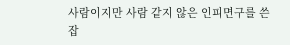사람이지만 사람 같지 않은 인피면구를 쓴 잡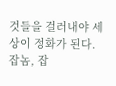것들을 걸러내야 세상이 정화가 된다.
잡놈, 잡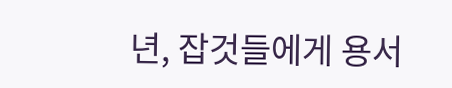년, 잡것들에게 용서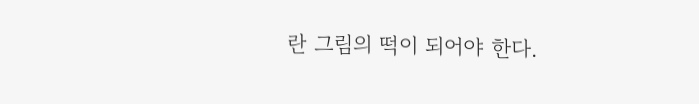란 그림의 떡이 되어야 한다.